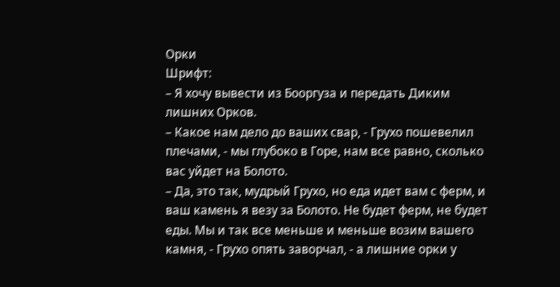Орки
Шрифт:
– Я хочу вывести из Бооргуза и передать Диким лишних Орков.
– Какое нам дело до ваших свар, - Грухо пошевелил плечами, - мы глубоко в Горе, нам все равно, сколько вас уйдет на Болото.
– Да, это так, мудрый Грухо, но еда идет вам с ферм, и ваш камень я везу за Болото. Не будет ферм, не будет еды. Мы и так все меньше и меньше возим вашего камня, - Грухо опять заворчал, - а лишние орки у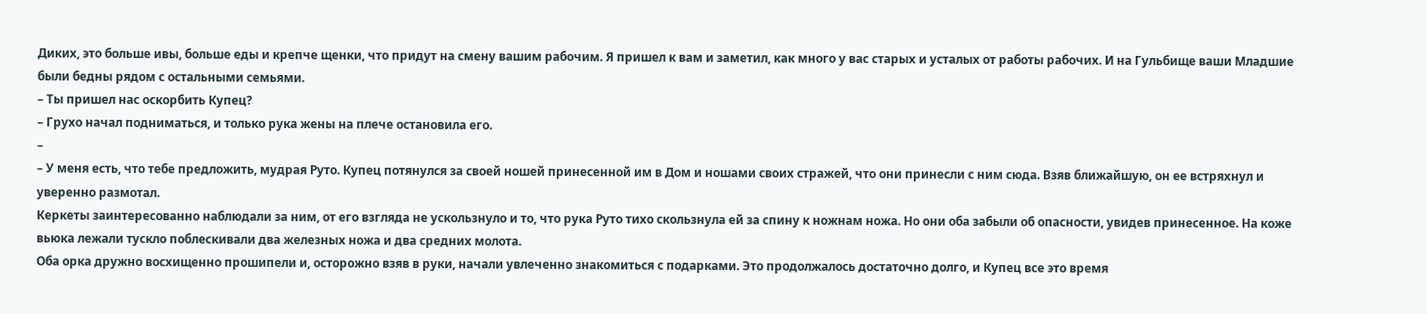Диких, это больше ивы, больше еды и крепче щенки, что придут на смену вашим рабочим. Я пришел к вам и заметил, как много у вас старых и усталых от работы рабочих. И на Гульбище ваши Младшие были бедны рядом с остальными семьями.
– Ты пришел нас оскорбить Купец?
– Грухо начал подниматься, и только рука жены на плече остановила его.
–
– У меня есть, что тебе предложить, мудрая Руто. Купец потянулся за своей ношей принесенной им в Дом и ношами своих стражей, что они принесли с ним сюда. Взяв ближайшую, он ее встряхнул и уверенно размотал.
Керкеты заинтересованно наблюдали за ним, от его взгляда не ускользнуло и то, что рука Руто тихо скользнула ей за спину к ножнам ножа. Но они оба забыли об опасности, увидев принесенное. На коже вьюка лежали тускло поблескивали два железных ножа и два средних молота.
Оба орка дружно восхищенно прошипели и, осторожно взяв в руки, начали увлеченно знакомиться с подарками. Это продолжалось достаточно долго, и Купец все это время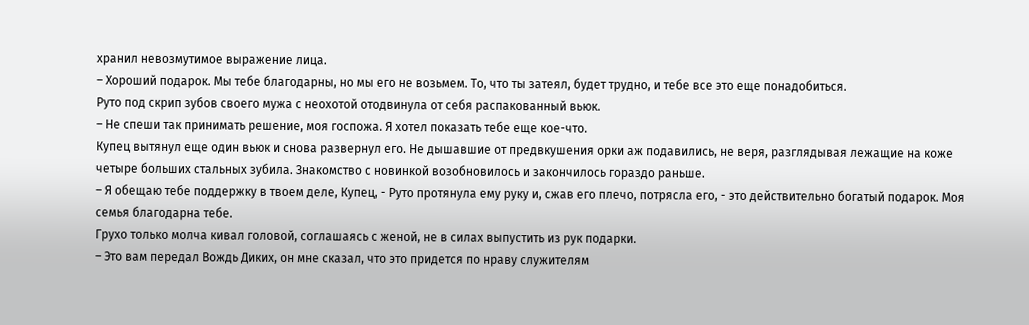хранил невозмутимое выражение лица.
– Хороший подарок. Мы тебе благодарны, но мы его не возьмем. То, что ты затеял, будет трудно, и тебе все это еще понадобиться.
Руто под скрип зубов своего мужа с неохотой отодвинула от себя распакованный вьюк.
– Не спеши так принимать решение, моя госпожа. Я хотел показать тебе еще кое-что.
Купец вытянул еще один вьюк и снова развернул его. Не дышавшие от предвкушения орки аж подавились, не веря, разглядывая лежащие на коже четыре больших стальных зубила. Знакомство с новинкой возобновилось и закончилось гораздо раньше.
– Я обещаю тебе поддержку в твоем деле, Купец, - Руто протянула ему руку и, сжав его плечо, потрясла его, - это действительно богатый подарок. Моя семья благодарна тебе.
Грухо только молча кивал головой, соглашаясь с женой, не в силах выпустить из рук подарки.
– Это вам передал Вождь Диких, он мне сказал, что это придется по нраву служителям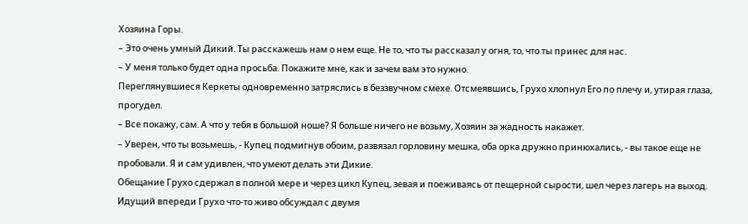Хозяина Горы.
– Это очень умный Дикий. Ты расскажешь нам о нем еще. Не то, что ты рассказал у огня, то, что ты принес для нас.
– У меня только будет одна просьба. Покажите мне, как и зачем вам это нужно.
Переглянувшиеся Керкеты одновременно затряслись в беззвучном смехе. Отсмеявшись, Грухо хлопнул Его по плечу и, утирая глаза, прогудел.
– Все покажу, сам. А что у тебя в большой ноше? Я больше ничего не возьму, Хозяин за жадность накажет.
– Уверен, что ты возьмешь, - Купец подмигнув обоим, развязал горловину мешка, оба орка дружно принюхались, - вы такое еще не пробовали. Я и сам удивлен, что умеют делать эти Дикие.
Обещание Грухо сдержал в полной мере и через цикл Купец, зевая и поеживаясь от пещерной сырости, шел через лагерь на выход. Идущий впереди Грухо что-то живо обсуждал с двумя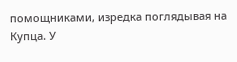помощниками, изредка поглядывая на Купца. У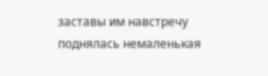заставы им навстречу поднялась немаленькая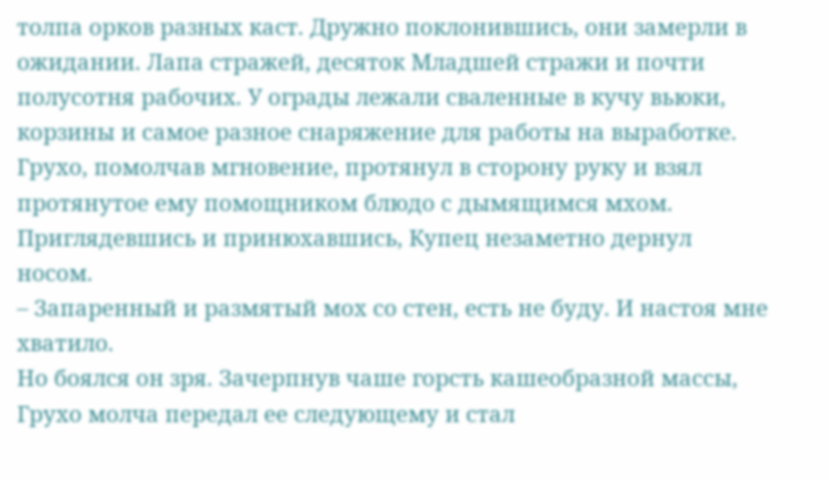толпа орков разных каст. Дружно поклонившись, они замерли в ожидании. Лапа стражей, десяток Младшей стражи и почти полусотня рабочих. У ограды лежали сваленные в кучу вьюки, корзины и самое разное снаряжение для работы на выработке.
Грухо, помолчав мгновение, протянул в сторону руку и взял протянутое ему помощником блюдо с дымящимся мхом. Приглядевшись и принюхавшись, Купец незаметно дернул носом.
– Запаренный и размятый мох со стен, есть не буду. И настоя мне хватило.
Но боялся он зря. Зачерпнув чаше горсть кашеобразной массы, Грухо молча передал ее следующему и стал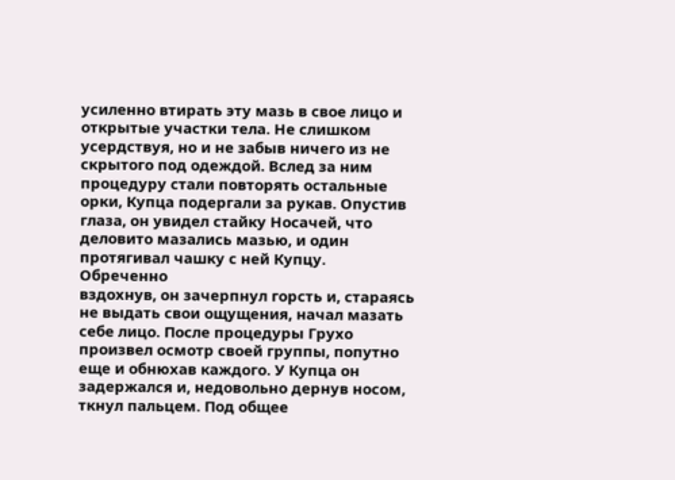усиленно втирать эту мазь в свое лицо и открытые участки тела. Не слишком усердствуя, но и не забыв ничего из не скрытого под одеждой. Вслед за ним процедуру стали повторять остальные орки, Купца подергали за рукав. Опустив глаза, он увидел стайку Носачей, что деловито мазались мазью, и один протягивал чашку с ней Купцу. Обреченно
вздохнув, он зачерпнул горсть и, стараясь не выдать свои ощущения, начал мазать себе лицо. После процедуры Грухо произвел осмотр своей группы, попутно еще и обнюхав каждого. У Купца он задержался и, недовольно дернув носом, ткнул пальцем. Под общее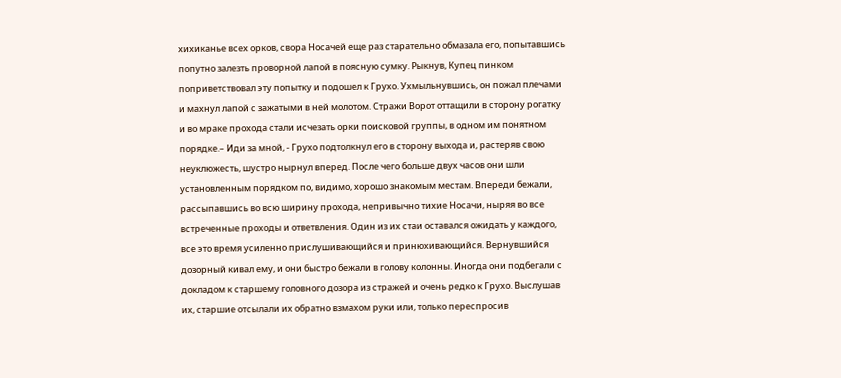хихиканье всех орков, свора Носачей еще раз старательно обмазала его, попытавшись попутно залезть проворной лапой в поясную сумку. Рыкнув, Купец пинком поприветствовал эту попытку и подошел к Грухо. Ухмыльнувшись, он пожал плечами и махнул лапой с зажатыми в ней молотом. Стражи Ворот оттащили в сторону рогатку и во мраке прохода стали исчезать орки поисковой группы, в одном им понятном порядке.– Иди за мной, - Грухо подтолкнул его в сторону выхода и, растеряв свою неуклюжесть, шустро нырнул вперед. После чего больше двух часов они шли установленным порядком по, видимо, хорошо знакомым местам. Впереди бежали, рассыпавшись во всю ширину прохода, непривычно тихие Носачи, ныряя во все встреченные проходы и ответвления. Один из их стаи оставался ожидать у каждого, все это время усиленно прислушивающийся и принюхивающийся. Вернувшийся дозорный кивал ему, и они быстро бежали в голову колонны. Иногда они подбегали с докладом к старшему головного дозора из стражей и очень редко к Грухо. Выслушав их, старшие отсылали их обратно взмахом руки или, только переспросив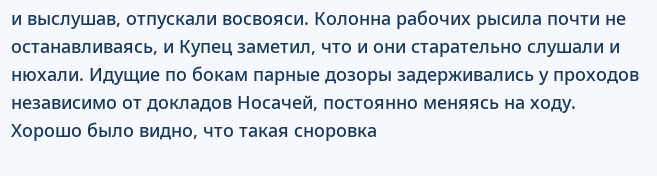и выслушав, отпускали восвояси. Колонна рабочих рысила почти не останавливаясь, и Купец заметил, что и они старательно слушали и нюхали. Идущие по бокам парные дозоры задерживались у проходов независимо от докладов Носачей, постоянно меняясь на ходу.
Хорошо было видно, что такая сноровка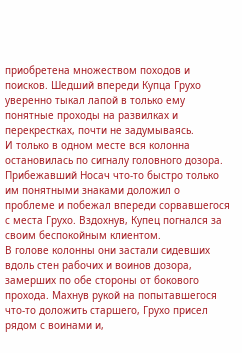приобретена множеством походов и поисков. Шедший впереди Купца Грухо уверенно тыкал лапой в только ему понятные проходы на развилках и перекрестках, почти не задумываясь.
И только в одном месте вся колонна остановилась по сигналу головного дозора. Прибежавший Носач что-то быстро только им понятными знаками доложил о проблеме и побежал впереди сорвавшегося с места Грухо. Вздохнув, Купец погнался за своим беспокойным клиентом.
В голове колонны они застали сидевших вдоль стен рабочих и воинов дозора, замерших по обе стороны от бокового прохода. Махнув рукой на попытавшегося что-то доложить старшего, Грухо присел рядом с воинами и,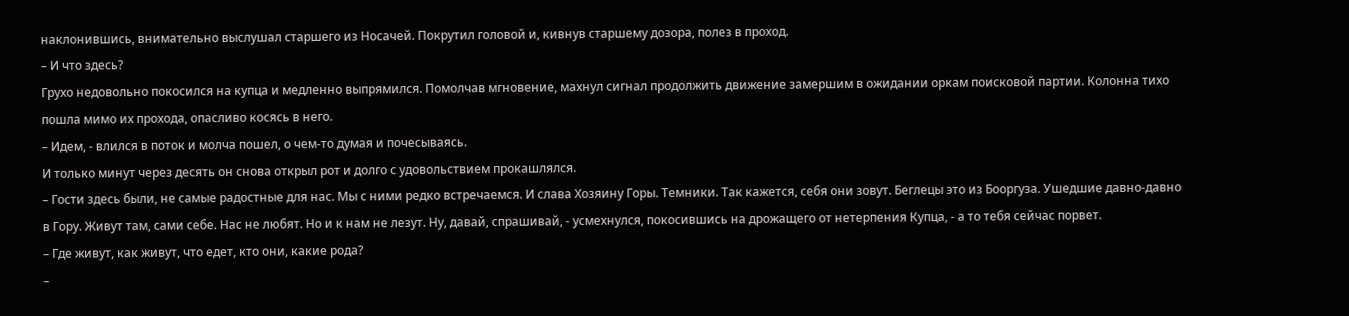наклонившись, внимательно выслушал старшего из Носачей. Покрутил головой и, кивнув старшему дозора, полез в проход.
– И что здесь?
Грухо недовольно покосился на купца и медленно выпрямился. Помолчав мгновение, махнул сигнал продолжить движение замершим в ожидании оркам поисковой партии. Колонна тихо пошла мимо их прохода, опасливо косясь в него.
– Идем, - влился в поток и молча пошел, о чем-то думая и почесываясь.
И только минут через десять он снова открыл рот и долго с удовольствием прокашлялся.
– Гости здесь были, не самые радостные для нас. Мы с ними редко встречаемся. И слава Хозяину Горы. Темники. Так кажется, себя они зовут. Беглецы это из Бооргуза. Ушедшие давно-давно в Гору. Живут там, сами себе. Нас не любят. Но и к нам не лезут. Ну, давай, спрашивай, - усмехнулся, покосившись на дрожащего от нетерпения Купца, - а то тебя сейчас порвет.
– Где живут, как живут, что едет, кто они, какие рода?
–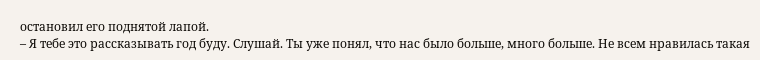остановил его поднятой лапой.
– Я тебе это рассказывать год буду. Слушай. Ты уже понял, что нас было больше, много больше. Не всем нравилась такая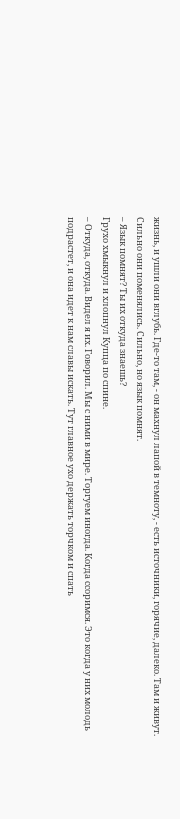жизнь, и ушли они вглубь. Где-то там, - он махнул лапой в темноту, - есть источники, горячие, далеко. Там и живут. Сильно они поменялись. Сильно, но язык помнят.
– Язык помнят? Ты их откуда знаешь?
Грухо хмыкнул и хлопнул Купца по спине.
– Откуда, откуда. Видел я их. Говорил. Мы с ними в мире. Торгуем иногда. Когда ссоримся. Это когда у них молодь подрастет, и она идет к нам славы искать. Тут главное ухо держать торчком и спать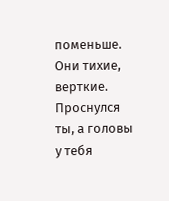поменьше. Они тихие, верткие. Проснулся ты, а головы у тебя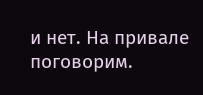и нет. На привале поговорим.